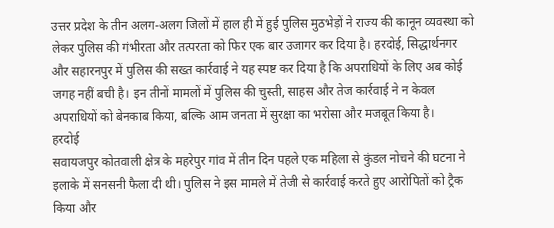उत्तर प्रदेश के तीन अलग-अलग जिलों में हाल ही में हुई पुलिस मुठभेड़ों ने राज्य की कानून व्यवस्था को लेकर पुलिस की गंभीरता और तत्परता को फिर एक बार उजागर कर दिया है। हरदोई, सिद्धार्थनगर और सहारनपुर में पुलिस की सख्त कार्रवाई ने यह स्पष्ट कर दिया है कि अपराधियों के लिए अब कोई जगह नहीं बची है। इन तीनों मामलों में पुलिस की चुस्ती, साहस और तेज कार्रवाई ने न केवल अपराधियों को बेनकाब किया, बल्कि आम जनता में सुरक्षा का भरोसा और मजबूत किया है।
हरदोई
सवायजपुर कोतवाली क्षेत्र के महरेपुर गांव में तीन दिन पहले एक महिला से कुंडल नोचने की घटना ने इलाके में सनसनी फैला दी थी। पुलिस ने इस मामले में तेजी से कार्रवाई करते हुए आरोपितों को ट्रैक किया और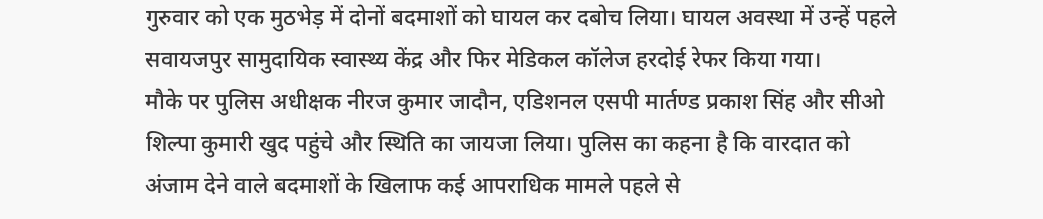गुरुवार को एक मुठभेड़ में दोनों बदमाशों को घायल कर दबोच लिया। घायल अवस्था में उन्हें पहले सवायजपुर सामुदायिक स्वास्थ्य केंद्र और फिर मेडिकल कॉलेज हरदोई रेफर किया गया।
मौके पर पुलिस अधीक्षक नीरज कुमार जादौन, एडिशनल एसपी मार्तण्ड प्रकाश सिंह और सीओ शिल्पा कुमारी खुद पहुंचे और स्थिति का जायजा लिया। पुलिस का कहना है कि वारदात को अंजाम देने वाले बदमाशों के खिलाफ कई आपराधिक मामले पहले से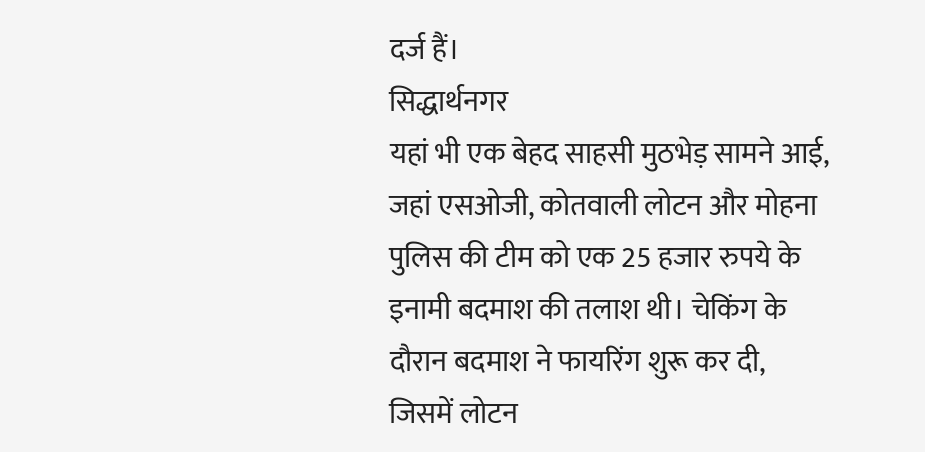दर्ज हैं।
सिद्धार्थनगर
यहां भी एक बेहद साहसी मुठभेड़ सामने आई, जहां एसओजी, कोतवाली लोटन और मोहना पुलिस की टीम को एक 25 हजार रुपये के इनामी बदमाश की तलाश थी। चेकिंग के दौरान बदमाश ने फायरिंग शुरू कर दी, जिसमें लोटन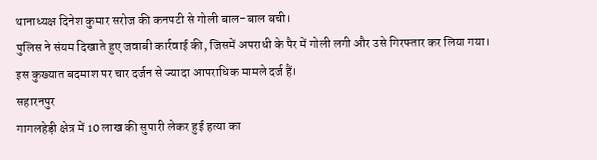थानाध्यक्ष दिनेश कुमार सरोज की कनपटी से गोली बाल-बाल बची।
पुलिस ने संयम दिखाते हुए जवाबी कार्रवाई की, जिसमें अपराधी के पैर में गोली लगी और उसे गिरफ्तार कर लिया गया। इस कुख्यात बदमाश पर चार दर्जन से ज्यादा आपराधिक मामले दर्ज हैं।
सहारनपुर
गागलहेड़ी क्षेत्र में 10 लाख की सुपारी लेकर हुई हत्या का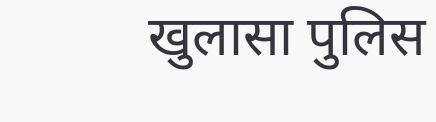खुलासा पुलिस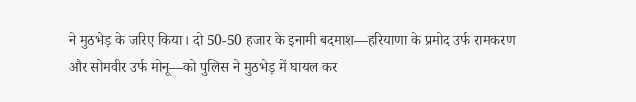ने मुठभेड़ के जरिए किया। दो 50-50 हजार के इनामी बदमाश—हरियाणा के प्रमोद उर्फ रामकरण और सोमवीर उर्फ मोनू—को पुलिस ने मुठभेड़ में घायल कर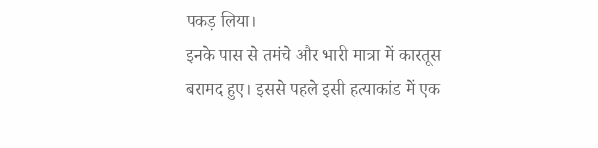पकड़ लिया।
इनके पास से तमंचे और भारी मात्रा में कारतूस बरामद हुए। इससे पहले इसी हत्याकांड में एक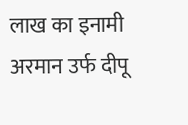लाख का इनामी अरमान उर्फ दीपू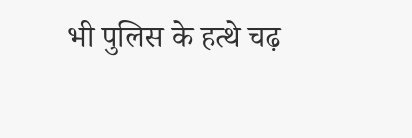भी पुलिस के हत्थे चढ़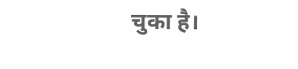चुका है।